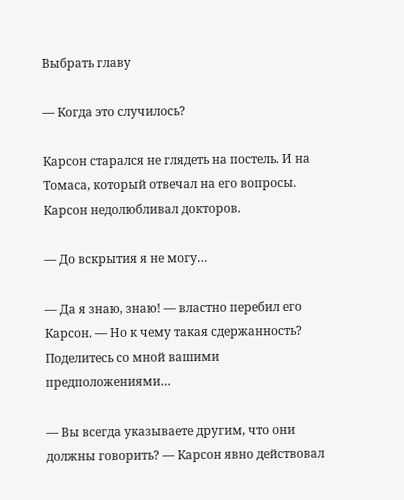Выбрать главу

— Когда это случилось?

Карсон старался не глядеть на постель. И на Томаса, который отвечал на его вопросы. Карсон недолюбливал докторов.

— До вскрытия я не могу…

— Да я знаю, знаю! — властно перебил его Карсон. — Но к чему такая сдержанность? Поделитесь со мной вашими предположениями…

— Вы всегда указываете другим, что они должны говорить? — Карсон явно действовал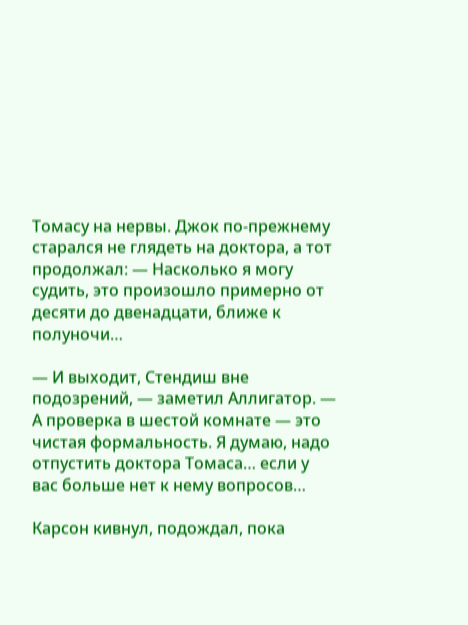Томасу на нервы. Джок по-прежнему старался не глядеть на доктора, а тот продолжал: — Насколько я могу судить, это произошло примерно от десяти до двенадцати, ближе к полуночи…

— И выходит, Стендиш вне подозрений, — заметил Аллигатор. — А проверка в шестой комнате — это чистая формальность. Я думаю, надо отпустить доктора Томаса… если у вас больше нет к нему вопросов…

Карсон кивнул, подождал, пока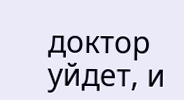доктор уйдет, и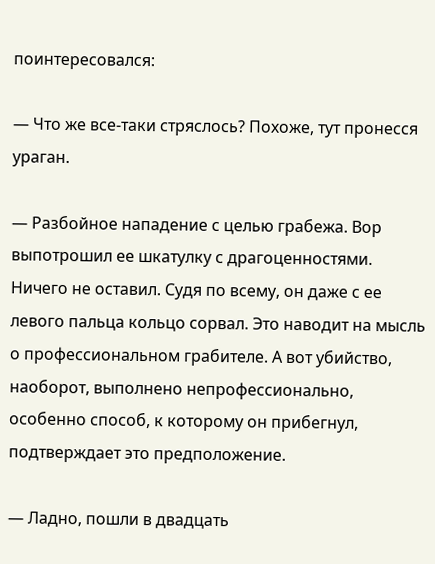поинтересовался:

— Что же все-таки стряслось? Похоже, тут пронесся ураган.

— Разбойное нападение с целью грабежа. Вор выпотрошил ее шкатулку с драгоценностями. Ничего не оставил. Судя по всему, он даже с ее левого пальца кольцо сорвал. Это наводит на мысль о профессиональном грабителе. А вот убийство, наоборот, выполнено непрофессионально, особенно способ, к которому он прибегнул, подтверждает это предположение.

— Ладно, пошли в двадцать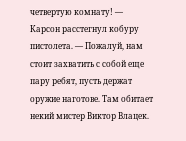четвертую комнату! — Карсон расстегнул кобуру пистолета. — Пожалуй, нам стоит захватить с собой еще пару ребят, пусть держат оружие наготове. Там обитает некий мистер Виктор Влацек.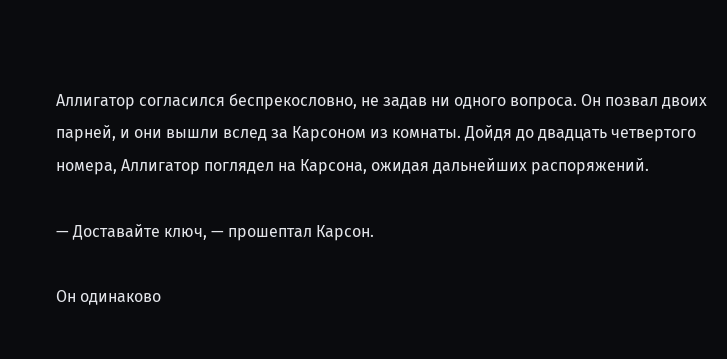Аллигатор согласился беспрекословно, не задав ни одного вопроса. Он позвал двоих парней, и они вышли вслед за Карсоном из комнаты. Дойдя до двадцать четвертого номера, Аллигатор поглядел на Карсона, ожидая дальнейших распоряжений.

— Доставайте ключ, — прошептал Карсон.

Он одинаково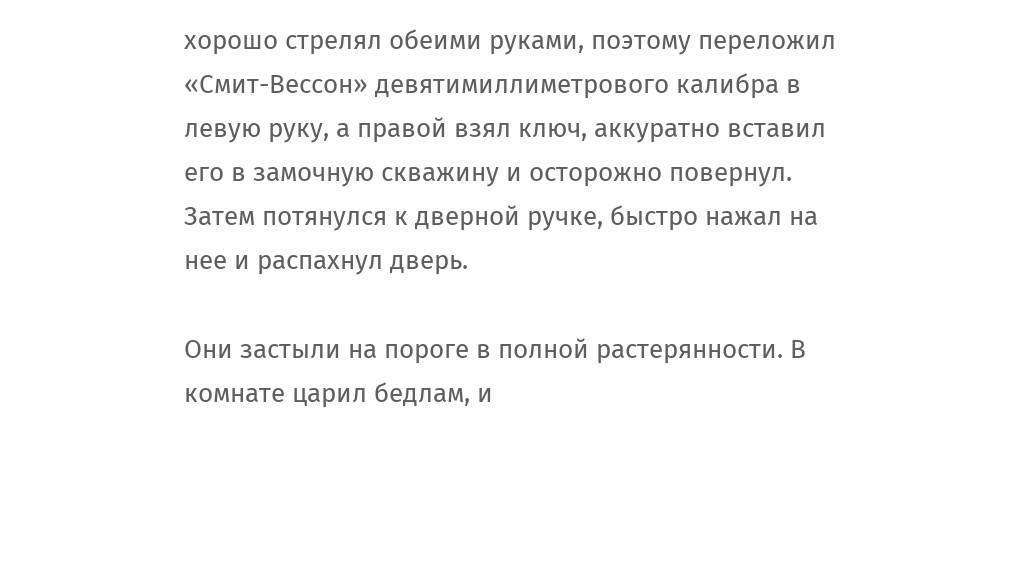хорошо стрелял обеими руками, поэтому переложил «Смит-Вессон» девятимиллиметрового калибра в левую руку, а правой взял ключ, аккуратно вставил его в замочную скважину и осторожно повернул. Затем потянулся к дверной ручке, быстро нажал на нее и распахнул дверь.

Они застыли на пороге в полной растерянности. В комнате царил бедлам, и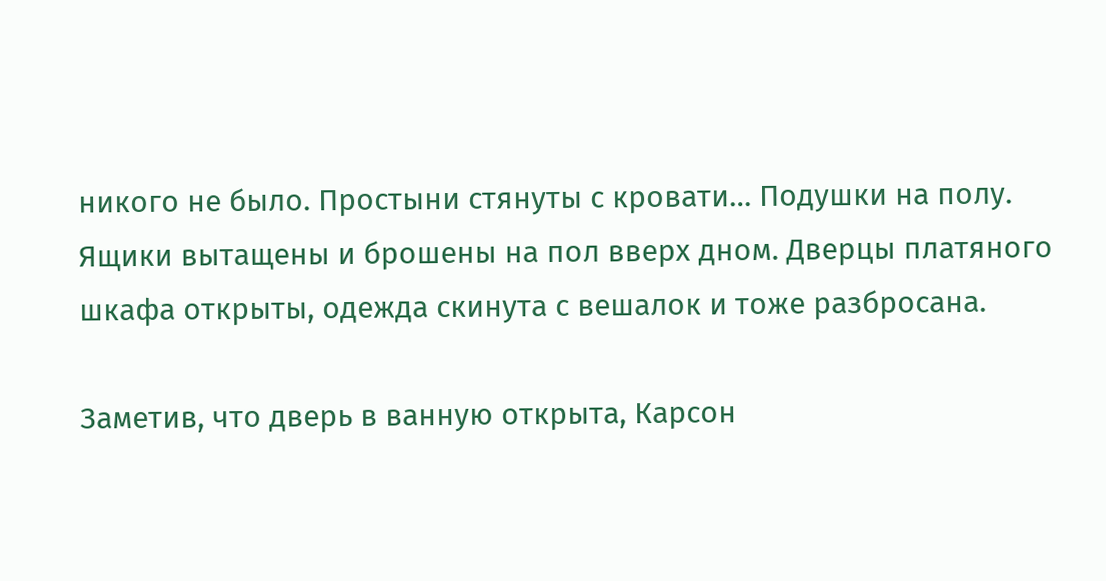никого не было. Простыни стянуты с кровати… Подушки на полу. Ящики вытащены и брошены на пол вверх дном. Дверцы платяного шкафа открыты, одежда скинута с вешалок и тоже разбросана.

Заметив, что дверь в ванную открыта, Карсон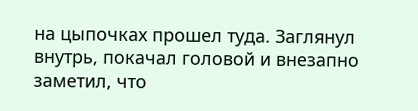на цыпочках прошел туда. Заглянул внутрь, покачал головой и внезапно заметил, что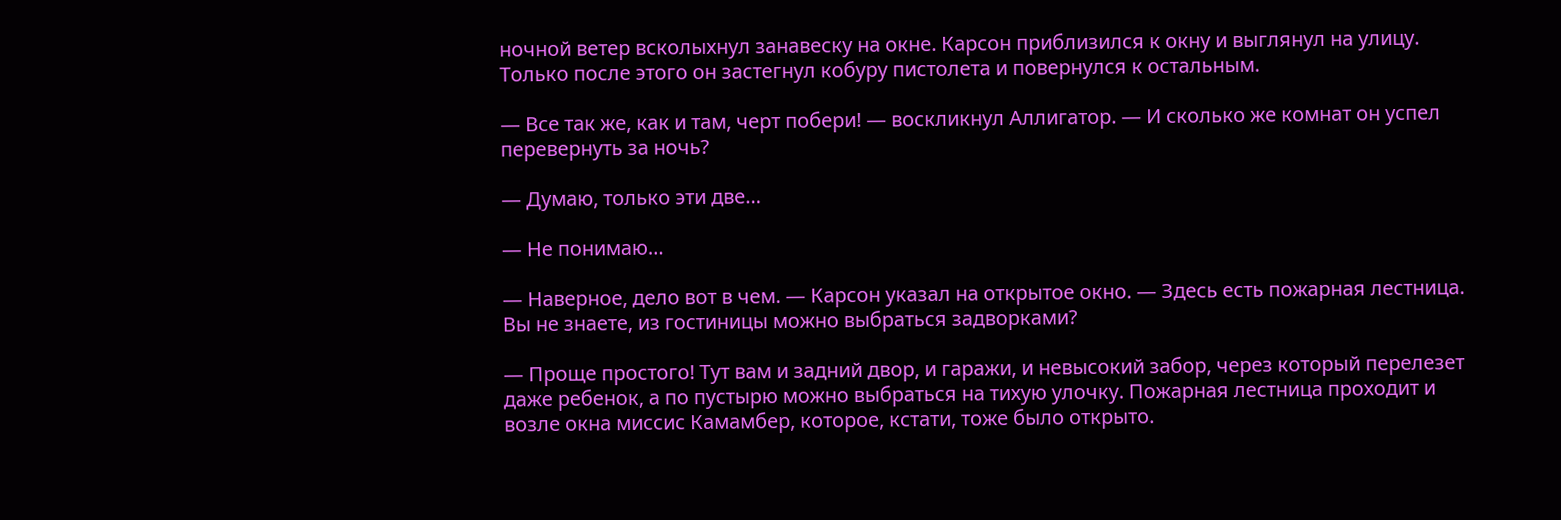ночной ветер всколыхнул занавеску на окне. Карсон приблизился к окну и выглянул на улицу. Только после этого он застегнул кобуру пистолета и повернулся к остальным.

— Все так же, как и там, черт побери! — воскликнул Аллигатор. — И сколько же комнат он успел перевернуть за ночь?

— Думаю, только эти две…

— Не понимаю…

— Наверное, дело вот в чем. — Карсон указал на открытое окно. — Здесь есть пожарная лестница. Вы не знаете, из гостиницы можно выбраться задворками?

— Проще простого! Тут вам и задний двор, и гаражи, и невысокий забор, через который перелезет даже ребенок, а по пустырю можно выбраться на тихую улочку. Пожарная лестница проходит и возле окна миссис Камамбер, которое, кстати, тоже было открыто.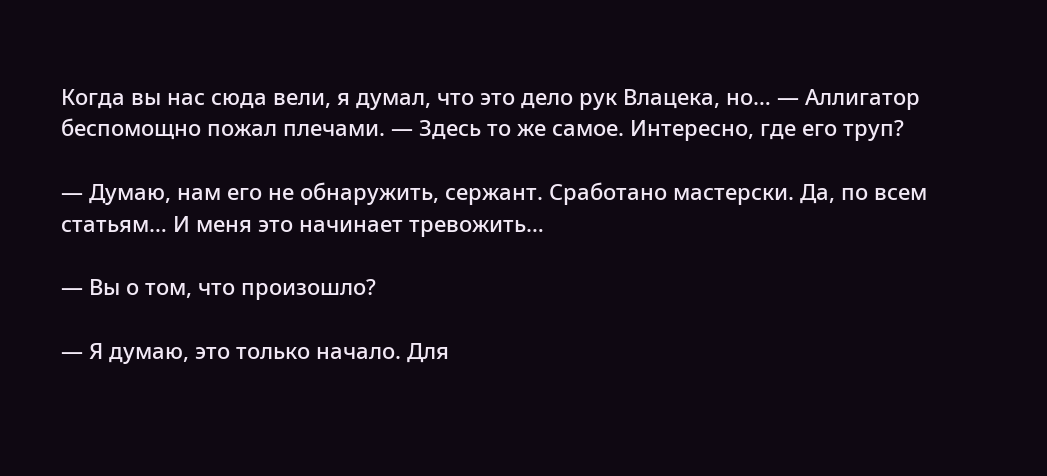Когда вы нас сюда вели, я думал, что это дело рук Влацека, но… — Аллигатор беспомощно пожал плечами. — Здесь то же самое. Интересно, где его труп?

— Думаю, нам его не обнаружить, сержант. Сработано мастерски. Да, по всем статьям… И меня это начинает тревожить…

— Вы о том, что произошло?

— Я думаю, это только начало. Для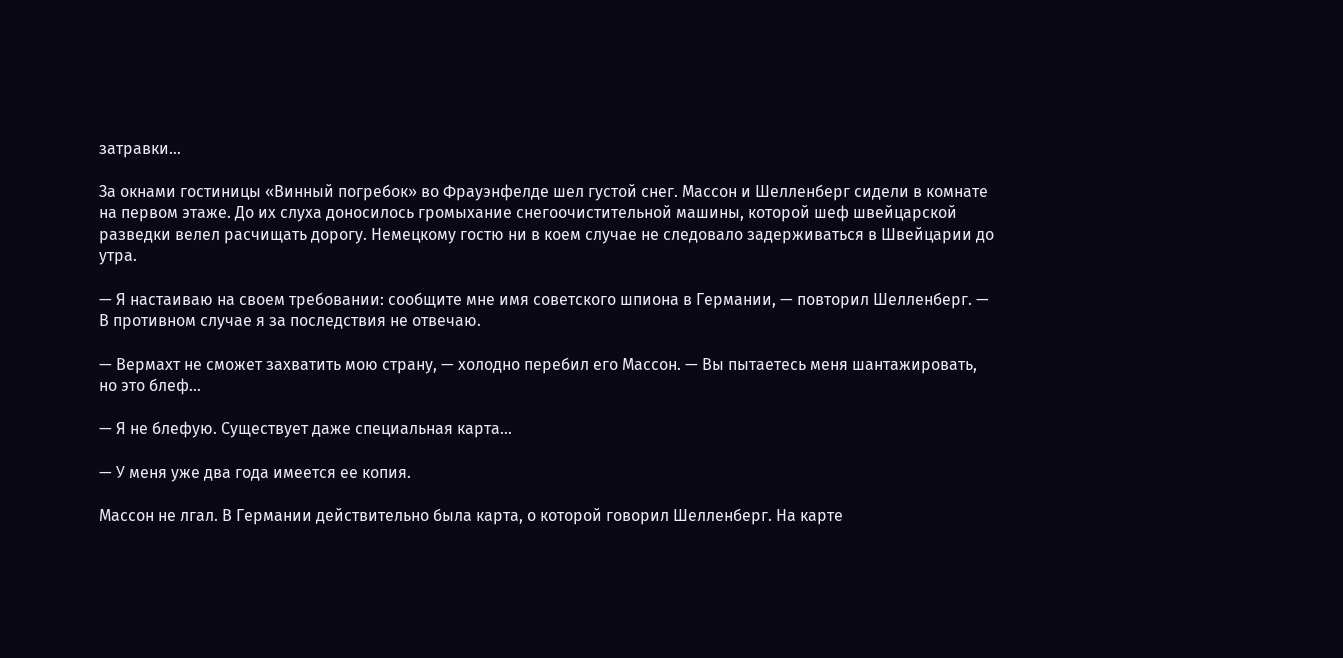затравки…

За окнами гостиницы «Винный погребок» во Фрауэнфелде шел густой снег. Массон и Шелленберг сидели в комнате на первом этаже. До их слуха доносилось громыхание снегоочистительной машины, которой шеф швейцарской разведки велел расчищать дорогу. Немецкому гостю ни в коем случае не следовало задерживаться в Швейцарии до утра.

— Я настаиваю на своем требовании: сообщите мне имя советского шпиона в Германии, — повторил Шелленберг. — В противном случае я за последствия не отвечаю.

— Вермахт не сможет захватить мою страну, — холодно перебил его Массон. — Вы пытаетесь меня шантажировать, но это блеф…

— Я не блефую. Существует даже специальная карта…

— У меня уже два года имеется ее копия.

Массон не лгал. В Германии действительно была карта, о которой говорил Шелленберг. На карте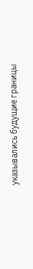указывались будущие границы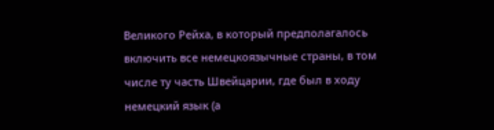Великого Рейха, в который предполагалось включить все немецкоязычные страны, в том числе ту часть Швейцарии, где был в ходу немецкий язык (а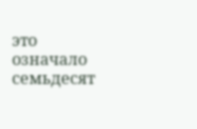это означало семьдесят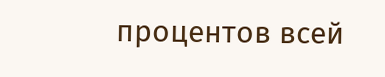процентов всей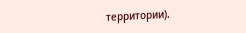территории).